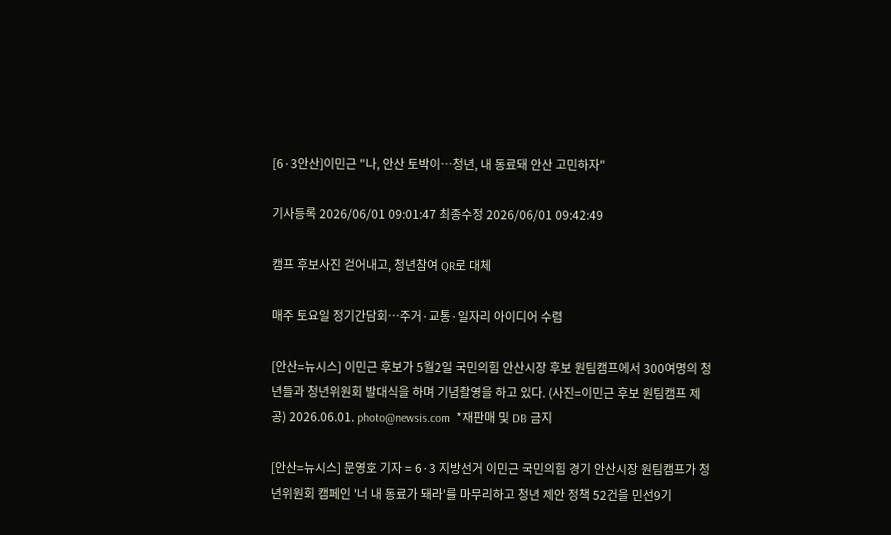[6·3안산]이민근 "나, 안산 토박이…청년, 내 동료돼 안산 고민하자"

기사등록 2026/06/01 09:01:47 최종수정 2026/06/01 09:42:49

캠프 후보사진 걷어내고, 청년참여 QR로 대체

매주 토요일 정기간담회…주거·교통·일자리 아이디어 수렴

[안산=뉴시스] 이민근 후보가 5월2일 국민의힘 안산시장 후보 원팀캠프에서 300여명의 청년들과 청년위원회 발대식을 하며 기념촬영을 하고 있다. (사진=이민근 후보 원팀캠프 제공) 2026.06.01. photo@newsis.com  *재판매 및 DB 금지

[안산=뉴시스] 문영호 기자 = 6·3 지방선거 이민근 국민의힘 경기 안산시장 원팀캠프가 청년위원회 캠페인 '너 내 동료가 돼라'를 마무리하고 청년 제안 정책 52건을 민선9기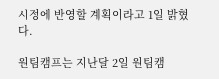시정에 반영할 계획이라고 1일 밝혔다.

원팀캠프는 지난달 2일 원팀캠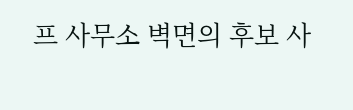프 사무소 벽면의 후보 사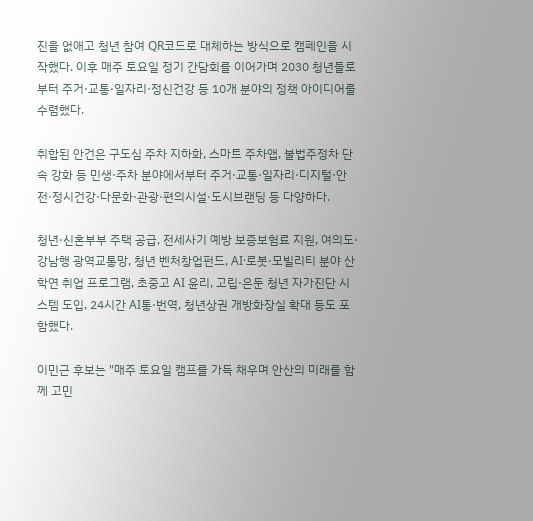진을 없애고 청년 참여 QR코드로 대체하는 방식으로 캠페인을 시작했다. 이후 매주 토요일 정기 간담회를 이어가며 2030 청년들로부터 주거·교통·일자리·정신건강 등 10개 분야의 정책 아이디어를 수렴했다.

취합된 안건은 구도심 주차 지하화, 스마트 주차앱, 불법주정차 단속 강화 등 민생·주차 분야에서부터 주거·교통·일자리·디지털·안전·정시건강·다문화·관광·편의시설·도시브랜딩 등 다양하다.

청년·신혼부부 주택 공급, 전세사기 예방 보증보험료 지원, 여의도·강남행 광역교통망, 청년 벤처창업펀드, AI·로봇·모빌리티 분야 산학연 취업 프로그램, 초중고 AI 윤리, 고립·은둔 청년 자가진단 시스템 도입, 24시간 AI통·번역, 청년상권 개방화장실 확대 등도 포함했다.

이민근 후보는 "매주 토요일 캠프를 가득 채우며 안산의 미래를 함께 고민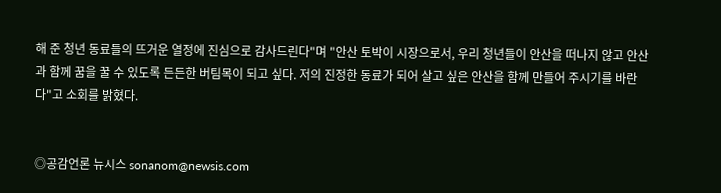해 준 청년 동료들의 뜨거운 열정에 진심으로 감사드린다"며 "안산 토박이 시장으로서, 우리 청년들이 안산을 떠나지 않고 안산과 함께 꿈을 꿀 수 있도록 든든한 버팀목이 되고 싶다. 저의 진정한 동료가 되어 살고 싶은 안산을 함께 만들어 주시기를 바란다"고 소회를 밝혔다.


◎공감언론 뉴시스 sonanom@newsis.com